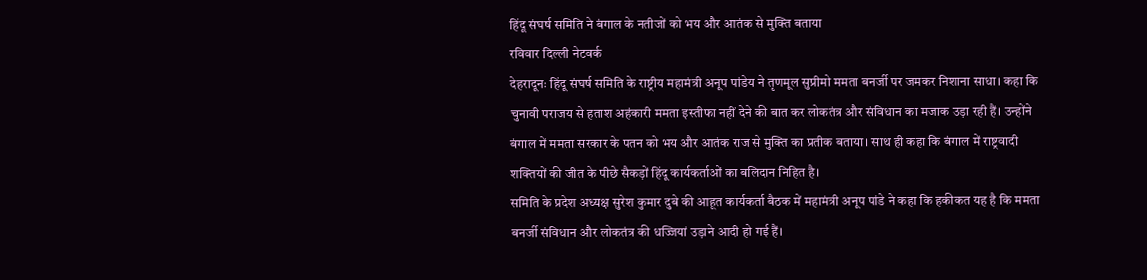हिंदू संघर्ष समिति ने बंगाल के नतीजों को भय और आतंक से मुक्ति बताया
रविवार दिल्ली नेटवर्क
देहरादूनः हिंदू संघर्ष समिति के राष्ट्रीय महामंत्री अनूप पांडेय ने तृणमूल सुप्रीमो ममता बनर्जी पर जमकर निशाना साधा। कहा कि चुनावी पराजय से हताश अहंकारी ममता इस्तीफा नहीं देने की बात कर लोकतंत्र और संविधान का मजाक उड़ा रही हैं। उन्होंने बंगाल में ममता सरकार के पतन को भय और आतंक राज से मुक्ति का प्रतीक बताया। साथ ही कहा कि बंगाल में राष्ट्रवादी शक्तियों की जीत के पीछे सैकड़ों हिंदू कार्यकर्ताओं का बलिदान निहित है।
समिति के प्रदेश अध्यक्ष सुरेश कुमार दुबे की आहूत कार्यकर्ता बैठक में महामंत्री अनूप पांडे ने कहा कि हकीकत यह है कि ममता बनर्जी संविधान और लोकतंत्र की धज्जियां उड़ाने आदी हो गई हैं।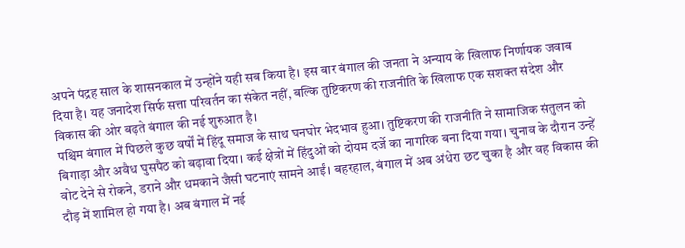अपने पंद्रह साल के शासनकाल में उन्होंने यही सब किया है। इस बार बंगाल की जनता ने अन्याय के खिलाफ निर्णायक जवाब दिया है। यह जनादेश सिर्फ सत्ता परिवर्तन का संकेत नहीं, बल्कि तुष्टिकरण की राजनीति के खिलाफ एक सशक्त संदेश और विकास की ओर बढ़ते बंगाल की नई शुरुआत है।
पश्चिम बंगाल में पिछले कुछ वर्षों में हिंदू समाज के साथ घनघोर भेदभाव हुआ। तुष्टिकरण की राजनीति ने सामाजिक संतुलन को बिगाड़ा और अवैध घुसपैठ को बढ़ावा दिया। कई क्षेत्रों में हिंदुओं को दोयम दर्जे का नागरिक बना दिया गया। चुनाव के दौरान उन्हें वोट देने से रोकने, डराने और धमकाने जैसी घटनाएं सामने आईं। बहरहाल, बंगाल में अब अंधेरा छट चुका है और वह विकास की दौड़ में शामिल हो गया है। अब बंगाल में नई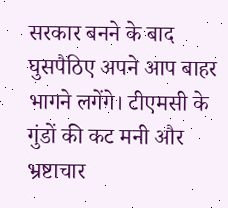सरकार बनने के बाद घुसपैठिए अपने आप बाहर भागने लगेंगे। टीएमसी के गुंडों की कट मनी और भ्रष्टाचार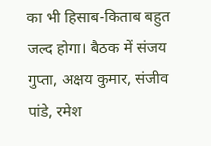का भी हिसाब-किताब बहुत जल्द होगा। बैठक में संजय गुप्ता, अक्षय कुमार, संजीव पांडे, रमेश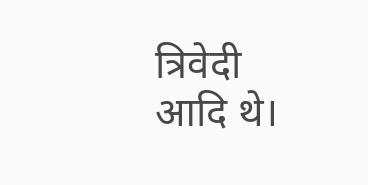त्रिवेदी आदि थे।